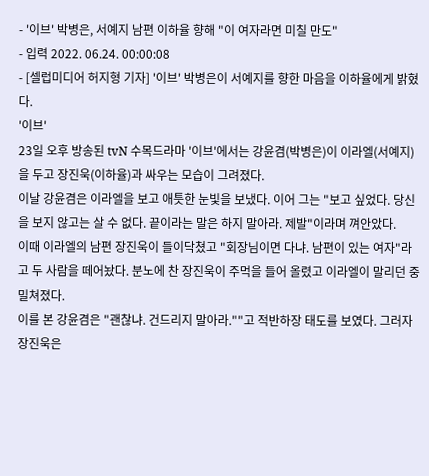- '이브' 박병은, 서예지 남편 이하율 향해 "이 여자라면 미칠 만도"
- 입력 2022. 06.24. 00:00:08
- [셀럽미디어 허지형 기자] '이브' 박병은이 서예지를 향한 마음을 이하율에게 밝혔다.
'이브'
23일 오후 방송된 tvN 수목드라마 '이브'에서는 강윤겸(박병은)이 이라엘(서예지)을 두고 장진욱(이하율)과 싸우는 모습이 그려졌다.
이날 강윤겸은 이라엘을 보고 애틋한 눈빛을 보냈다. 이어 그는 "보고 싶었다. 당신을 보지 않고는 살 수 없다. 끝이라는 말은 하지 말아라. 제발"이라며 껴안았다.
이때 이라엘의 남편 장진욱이 들이닥쳤고 "회장님이면 다냐. 남편이 있는 여자"라고 두 사람을 떼어놨다. 분노에 찬 장진욱이 주먹을 들어 올렸고 이라엘이 말리던 중 밀쳐졌다.
이를 본 강윤겸은 "괜찮냐. 건드리지 말아라.""고 적반하장 태도를 보였다. 그러자 장진욱은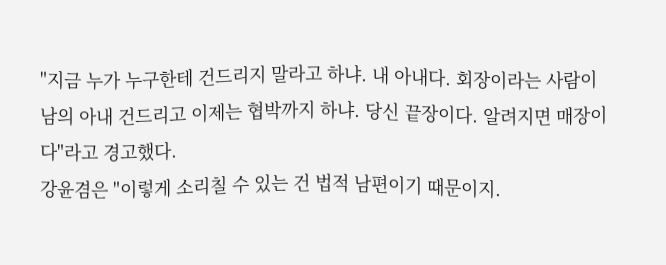"지금 누가 누구한테 건드리지 말라고 하냐. 내 아내다. 회장이라는 사람이 남의 아내 건드리고 이제는 협박까지 하냐. 당신 끝장이다. 알려지면 매장이다"라고 경고했다.
강윤겸은 "이렇게 소리칠 수 있는 건 법적 남편이기 때문이지.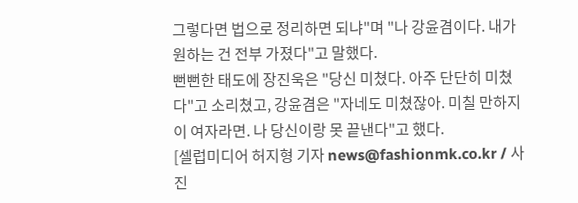그렇다면 법으로 정리하면 되냐"며 "나 강윤겸이다. 내가 원하는 건 전부 가졌다"고 말했다.
뻔뻔한 태도에 장진욱은 "당신 미쳤다. 아주 단단히 미쳤다"고 소리쳤고, 강윤겸은 "자네도 미쳤잖아. 미칠 만하지 이 여자라면. 나 당신이랑 못 끝낸다"고 했다.
[셀럽미디어 허지형 기자 news@fashionmk.co.kr / 사진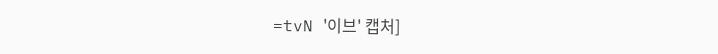=tvN '이브' 캡처]